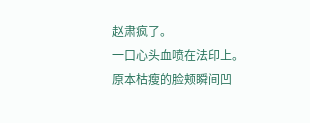赵肃疯了。
一口心头血喷在法印上。
原本枯瘦的脸颊瞬间凹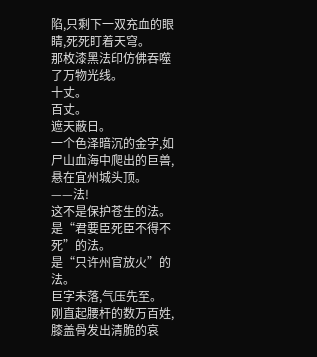陷,只剩下一双充血的眼睛,死死盯着天穹。
那枚漆黑法印仿佛吞噬了万物光线。
十丈。
百丈。
遮天蔽日。
一个色泽暗沉的金字,如尸山血海中爬出的巨兽,悬在宜州城头顶。
——法!
这不是保护苍生的法。
是“君要臣死臣不得不死”的法。
是“只许州官放火”的法。
巨字未落,气压先至。
刚直起腰杆的数万百姓,膝盖骨发出清脆的哀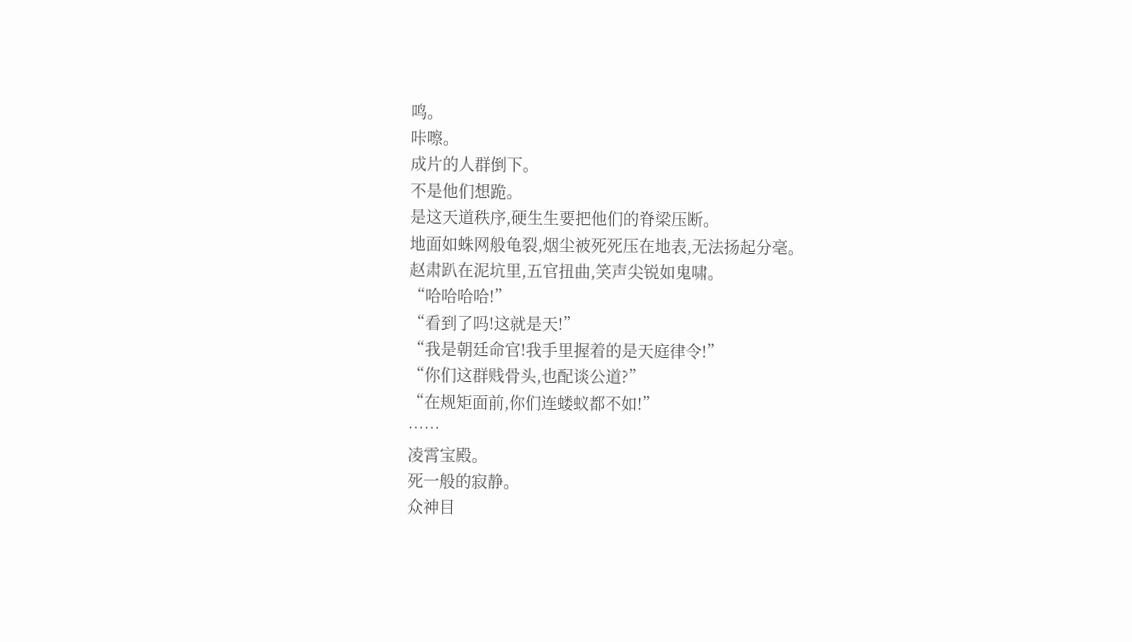鸣。
咔嚓。
成片的人群倒下。
不是他们想跪。
是这天道秩序,硬生生要把他们的脊梁压断。
地面如蛛网般龟裂,烟尘被死死压在地表,无法扬起分毫。
赵肃趴在泥坑里,五官扭曲,笑声尖锐如鬼啸。
“哈哈哈哈!”
“看到了吗!这就是天!”
“我是朝廷命官!我手里握着的是天庭律令!”
“你们这群贱骨头,也配谈公道?”
“在规矩面前,你们连蝼蚁都不如!”
……
凌霄宝殿。
死一般的寂静。
众神目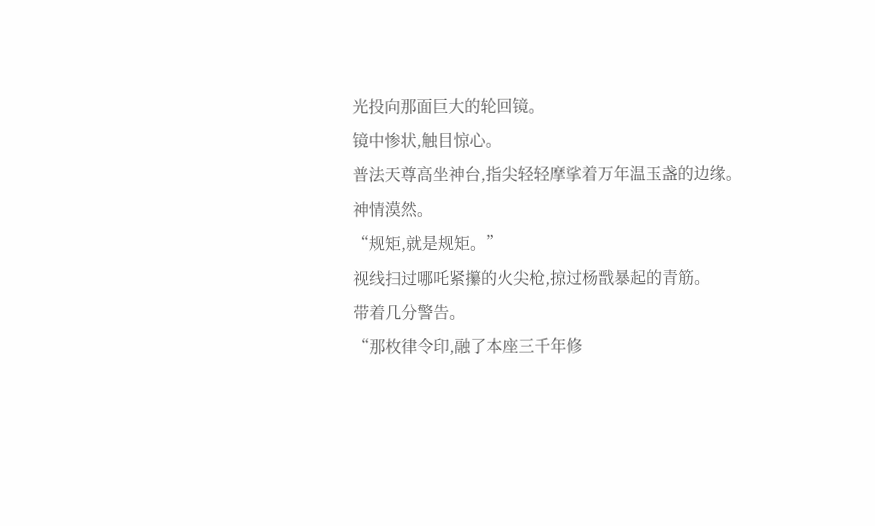光投向那面巨大的轮回镜。
镜中惨状,触目惊心。
普法天尊高坐神台,指尖轻轻摩挲着万年温玉盏的边缘。
神情漠然。
“规矩,就是规矩。”
视线扫过哪吒紧攥的火尖枪,掠过杨戬暴起的青筋。
带着几分警告。
“那枚律令印,融了本座三千年修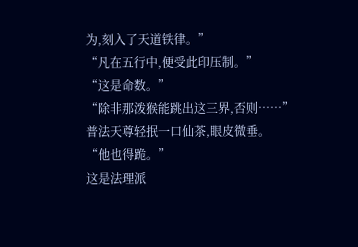为,刻入了天道铁律。”
“凡在五行中,便受此印压制。”
“这是命数。”
“除非那泼猴能跳出这三界,否则……”
普法天尊轻抿一口仙茶,眼皮微垂。
“他也得跪。”
这是法理派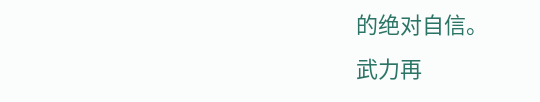的绝对自信。
武力再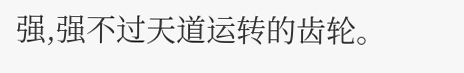强,强不过天道运转的齿轮。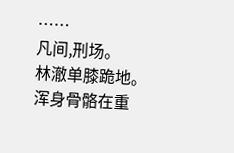……
凡间,刑场。
林澈单膝跪地。
浑身骨骼在重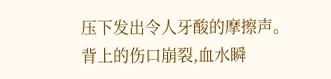压下发出令人牙酸的摩擦声。
背上的伤口崩裂,血水瞬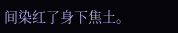间染红了身下焦土。